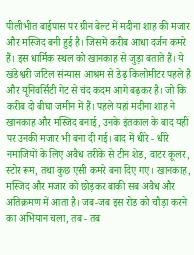पीलीभीत बाईपास पर ग्रीन बेल्ट में मदीना शाह की मजार और मस्जिद बनी हुई है। जिसमें करीब आधा दर्जन कमरे हैं। इस धार्मिक स्थल को खानकाह से जुड़ा बताते हैं। ये खंडेश्वरी जटिल संन्यास आश्रम से डेढ़ किलोमीटर पहले है और यूनिवर्सिटी गेट से चंद कदम आगे बढ़कर है। जो कि करीब दो बीघा जमीन में हैं। पहले यहां मदीना शाह ने खानकाह और मस्जिद बनाई, उनके इंतकाल के बाद यहीं पर उनकी मजार भी बना दी गई। बाद में धीरे - धीरे नमाजियों के लिए अवैध तरीके से टीन शेड, वाटर कूलर, स्टोर रूम, तथा कुछ एसी कमरे बना दिए गए। खानकाह, मस्जिद और मजार को छोड़कर बाकी सब अवैध और अतिक्रमण में आता है। जब-जब इस रोड को चौड़ा करने का अभियान चला, तब - तब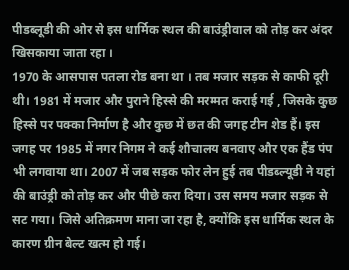पीडब्लूडी की ओर से इस धार्मिक स्थल की बाउंड्रीवाल को तोड़ कर अंदर खिसकाया जाता रहा ।
1970 के आसपास पतला रोड बना था । तब मजार सड़क से काफी दूरी थी। 1981 में मजार और पुराने हिस्से की मरम्मत कराई गई , जिसके कुछ हिस्से पर पक्का निर्माण है और कुछ में छत की जगह टीन शेड हैं। इस जगह पर 1985 में नगर निगम ने कई शौचालय बनवाए और एक हैंड पंप भी लगवाया था। 2007 में जब सड़क फोर लेन हुई तब पीडब्ल्यूडी ने यहां की बाउंड्री को तोड़ कर और पीछे करा दिया। उस समय मजार सड़क से सट गया। जिसे अतिक्रमण माना जा रहा है, क्योंकि इस धार्मिक स्थल के कारण ग्रीन बेल्ट खत्म हो गई।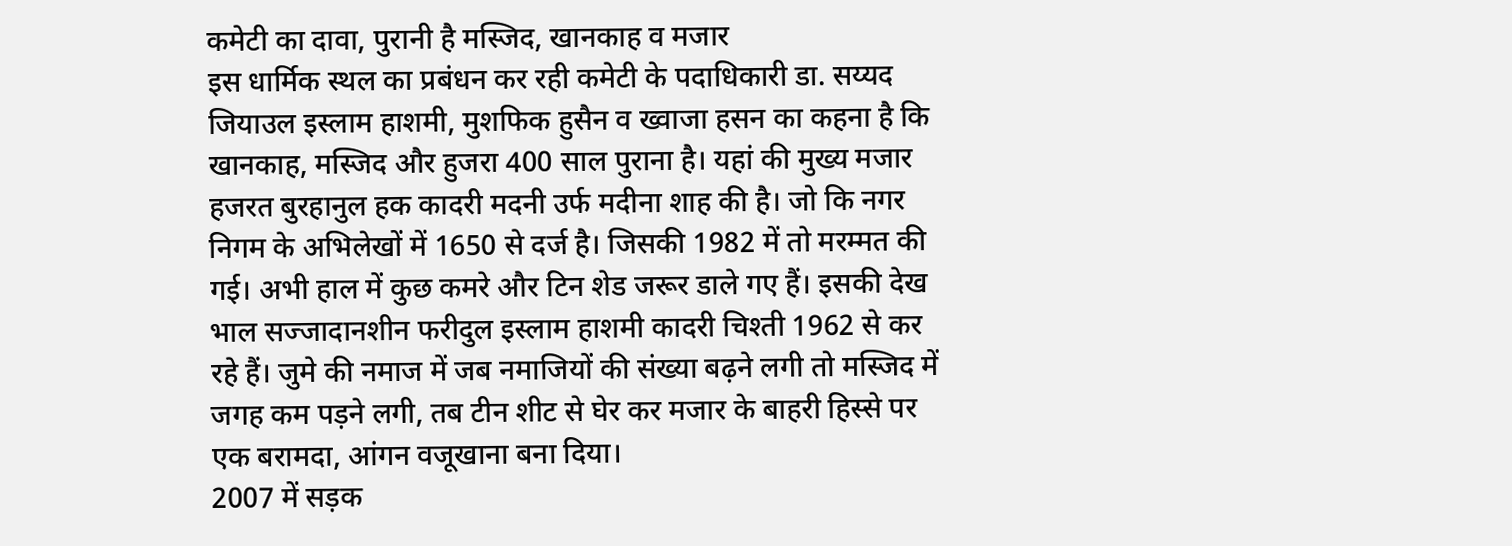कमेटी का दावा, पुरानी है मस्जिद, खानकाह व मजार
इस धार्मिक स्थल का प्रबंधन कर रही कमेटी के पदाधिकारी डा. सय्यद जियाउल इस्लाम हाशमी, मुशफिक हुसैन व ख्वाजा हसन का कहना है कि खानकाह, मस्जिद और हुजरा 400 साल पुराना है। यहां की मुख्य मजार हजरत बुरहानुल हक कादरी मदनी उर्फ मदीना शाह की है। जो कि नगर निगम के अभिलेखों में 1650 से दर्ज है। जिसकी 1982 में तो मरम्मत की गई। अभी हाल में कुछ कमरे और टिन शेड जरूर डाले गए हैं। इसकी देख भाल सज्जादानशीन फरीदुल इस्लाम हाशमी कादरी चिश्ती 1962 से कर रहे हैं। जुमे की नमाज में जब नमाजियों की संख्या बढ़ने लगी तो मस्जिद में जगह कम पड़ने लगी, तब टीन शीट से घेर कर मजार के बाहरी हिस्से पर एक बरामदा, आंगन वजूखाना बना दिया।
2007 में सड़क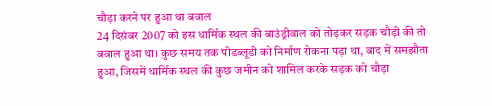चौड़ा करने पर हुआ था बवाल
24 दिसंबर 2007 को इस धार्मिक स्थल की बाउंड्रीवाल को तोड़कर सड़क चौड़ी की तो बवाल हुआ था। कुछ समय तक पीडब्लूडी को निर्माण रोकना पड़ा था, बाद में समझौता हुआ, जिसमें धार्मिक स्थल की कुछ जमीन को शामिल करके सड़क को चौड़ा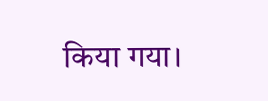किया गया।